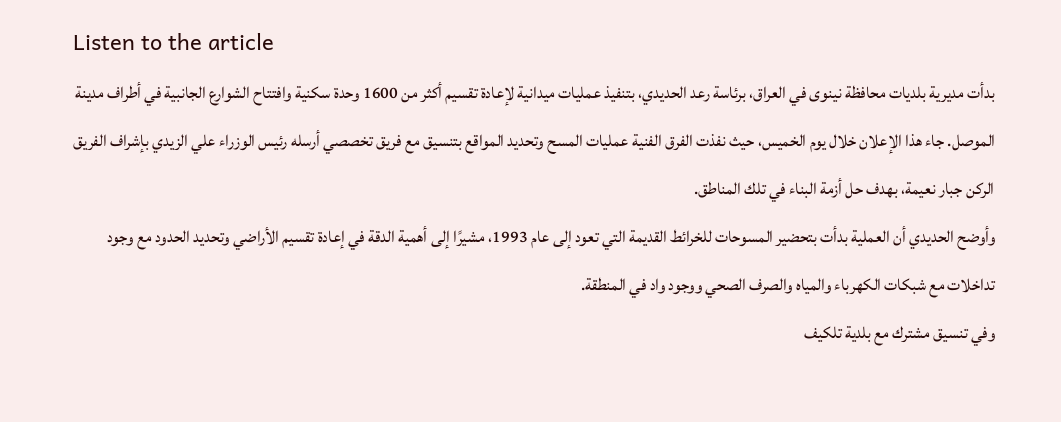Listen to the article
بدأت مديرية بلديات محافظة نينوى في العراق، برئاسة رعد الحديدي، بتنفيذ عمليات ميدانية لإعادة تقسيم أكثر من 1600 وحدة سكنية وافتتاح الشوارع الجانبية في أطراف مدينة الموصل. جاء هذا الإعلان خلال يوم الخميس، حيث نفذت الفرق الفنية عمليات المسح وتحديد المواقع بتنسيق مع فريق تخصصي أرسله رئيس الوزراء علي الزيدي بإشراف الفريق الركن جبار نعيمة، بهدف حل أزمة البناء في تلك المناطق.
وأوضح الحديدي أن العملية بدأت بتحضير المسوحات للخرائط القديمة التي تعود إلى عام 1993، مشيرًا إلى أهمية الدقة في إعادة تقسيم الأراضي وتحديد الحدود مع وجود تداخلات مع شبكات الكهرباء والمياه والصرف الصحي ووجود واد في المنطقة.
وفي تنسيق مشترك مع بلدية تلكيف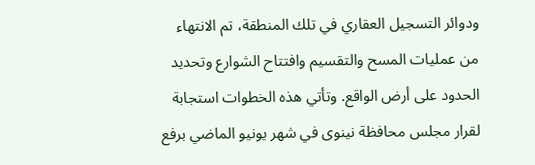ودوائر التسجيل العقاري في تلك المنطقة، تم الانتهاء من عمليات المسح والتقسيم وافتتاح الشوارع وتحديد الحدود على أرض الواقع. وتأتي هذه الخطوات استجابة لقرار مجلس محافظة نينوى في شهر يونيو الماضي برفع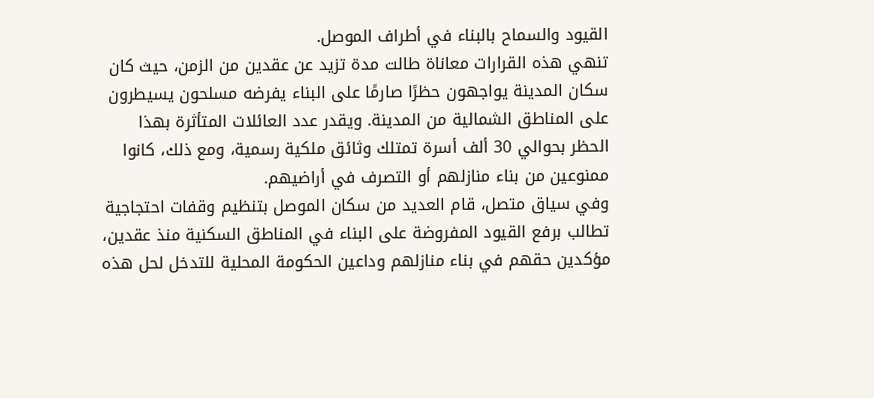القيود والسماح بالبناء في أطراف الموصل.
تنهي هذه القرارات معاناة طالت مدة تزيد عن عقدين من الزمن، حيث كان سكان المدينة يواجهون حظرًا صارمًا على البناء يفرضه مسلحون يسيطرون على المناطق الشمالية من المدينة. ويقدر عدد العائلات المتأثرة بهذا الحظر بحوالي 30 ألف أسرة تمتلك وثائق ملكية رسمية، ومع ذلك، كانوا ممنوعين من بناء منازلهم أو التصرف في أراضيهم.
وفي سياق متصل، قام العديد من سكان الموصل بتنظيم وقفات احتجاجية تطالب برفع القيود المفروضة على البناء في المناطق السكنية منذ عقدين، مؤكدين حقهم في بناء منازلهم وداعين الحكومة المحلية للتدخل لحل هذه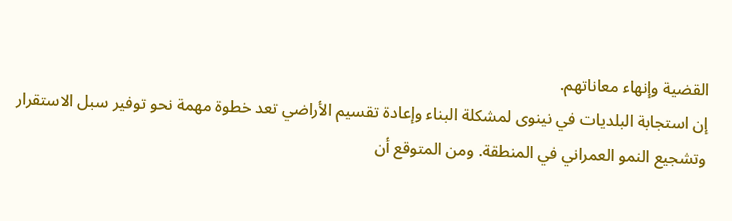القضية وإنهاء معاناتهم.
إن استجابة البلديات في نينوى لمشكلة البناء وإعادة تقسيم الأراضي تعد خطوة مهمة نحو توفير سبل الاستقرار وتشجيع النمو العمراني في المنطقة. ومن المتوقع أن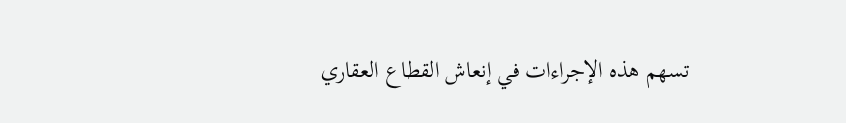تسهم هذه الإجراءات في إنعاش القطاع العقاري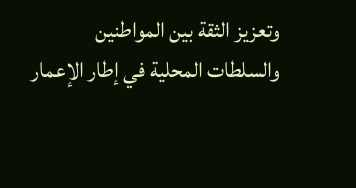وتعزيز الثقة بين المواطنين والسلطات المحلية في إطار الإعمار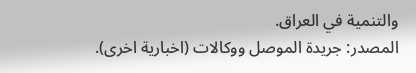والتنمية في العراق.
المصدر: جريدة الموصل ووكالات (اخبارية اخرى).